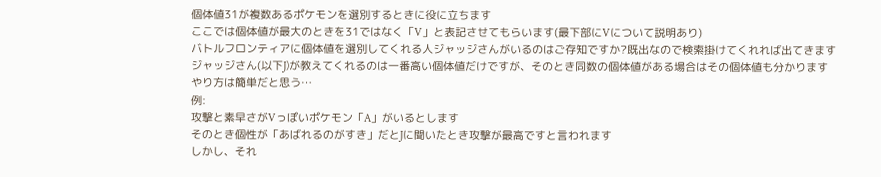個体値31が複数あるポケモンを選別するときに役に立ちます
ここでは個体値が最大のときを31ではなく「V」と表記させてもらいます(最下部にVについて説明あり)
バトルフロンティアに個体値を選別してくれる人ジャッジさんがいるのはご存知ですか?既出なので検索掛けてくれれば出てきます
ジャッジさん(以下J)が教えてくれるのは一番高い個体値だけですが、そのとき同数の個体値がある場合はその個体値も分かります
やり方は簡単だと思う…
例:
攻撃と素早さがVっぽいポケモン「A」がいるとします
そのとき個性が「あばれるのがすき」だとJに聞いたとき攻撃が最高ですと言われます
しかし、それ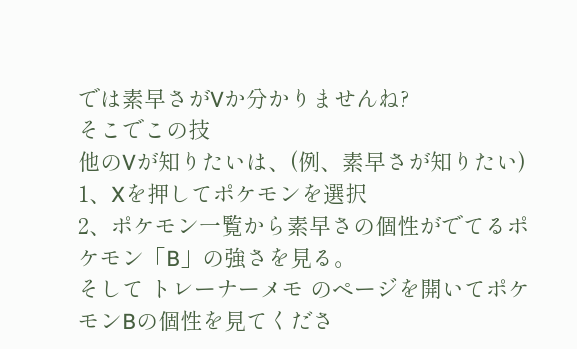では素早さがVか分かりませんね?
そこでこの技
他のVが知りたいは、(例、素早さが知りたい)
1、Xを押してポケモンを選択
2、ポケモン一覧から素早さの個性がでてるポケモン「B」の強さを見る。
そして トレーナーメモ のページを開いてポケモンBの個性を見てくださ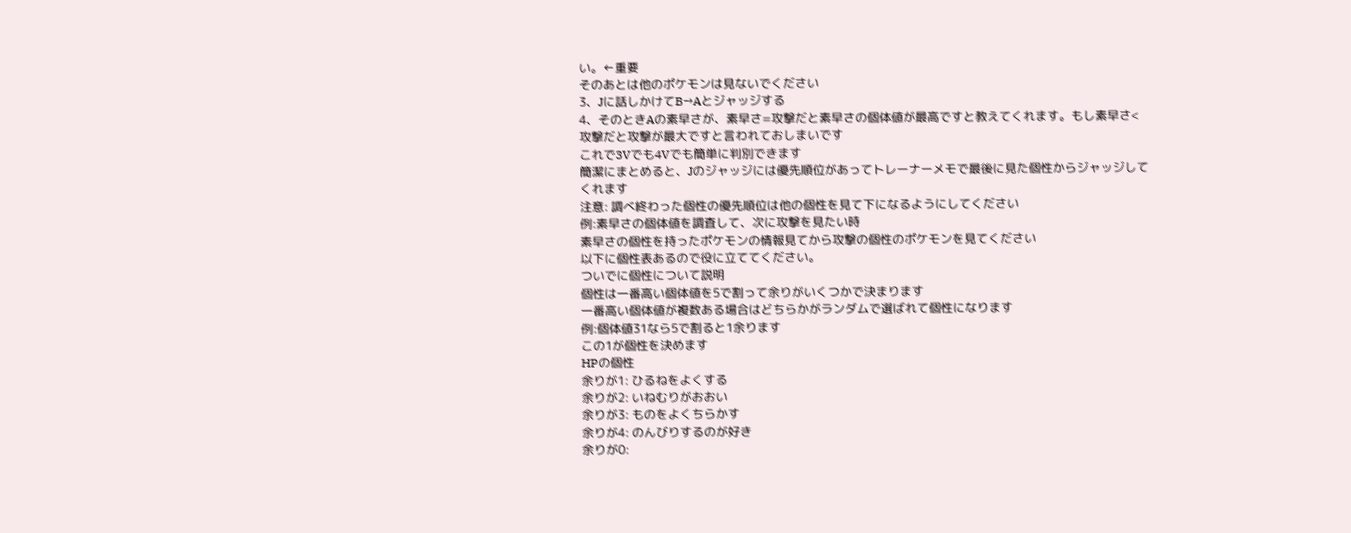い。←重要
そのあとは他のポケモンは見ないでください
3、Jに話しかけてB→Aとジャッジする
4、そのときAの素早さが、素早さ=攻撃だと素早さの個体値が最高ですと教えてくれます。もし素早さ<攻撃だと攻撃が最大ですと言われておしまいです
これで3Vでも4Vでも簡単に判別できます
簡潔にまとめると、Jのジャッジには優先順位があってトレーナーメモで最後に見た個性からジャッジしてくれます
注意: 調べ終わった個性の優先順位は他の個性を見て下になるようにしてください
例:素早さの個体値を調査して、次に攻撃を見たい時
素早さの個性を持ったポケモンの情報見てから攻撃の個性のポケモンを見てください
以下に個性表あるので役に立ててください。
ついでに個性について説明
個性は一番高い個体値を5で割って余りがいくつかで決まります
一番高い個体値が複数ある場合はどちらかがランダムで選ばれて個性になります
例:個体値31なら5で割ると1余ります
この1が個性を決めます
HPの個性
余りが1: ひるねをよくする
余りが2: いねむりがおおい
余りが3: ものをよくちらかす
余りが4: のんびりするのが好き
余りが0: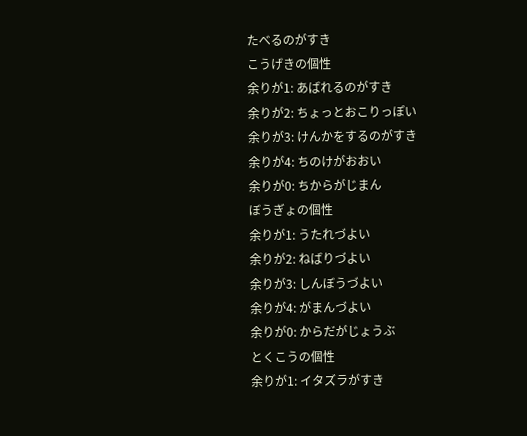たべるのがすき
こうげきの個性
余りが1: あばれるのがすき
余りが2: ちょっとおこりっぽい
余りが3: けんかをするのがすき
余りが4: ちのけがおおい
余りが0: ちからがじまん
ぼうぎょの個性
余りが1: うたれづよい
余りが2: ねばりづよい
余りが3: しんぼうづよい
余りが4: がまんづよい
余りが0: からだがじょうぶ
とくこうの個性
余りが1: イタズラがすき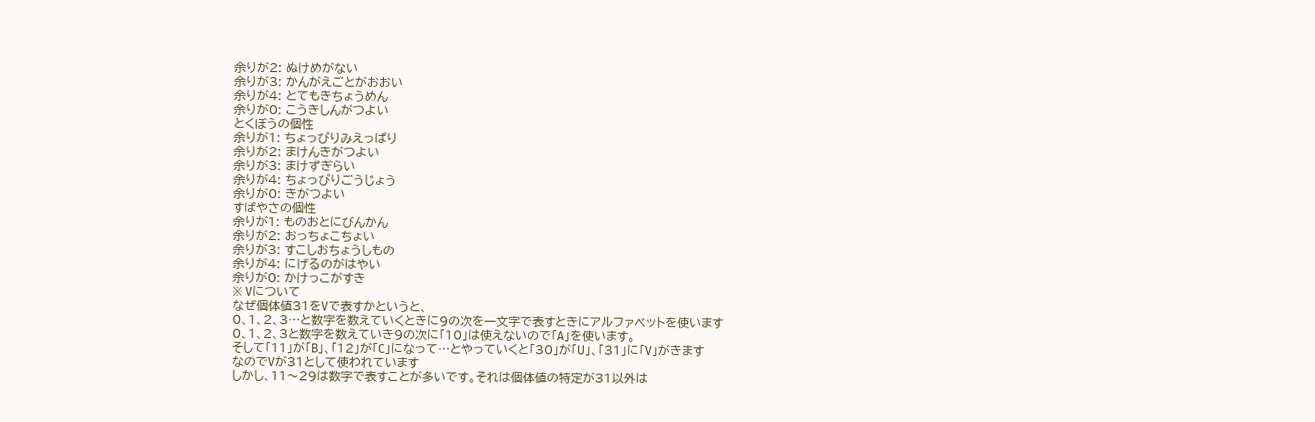余りが2: ぬけめがない
余りが3: かんがえごとがおおい
余りが4: とてもきちょうめん
余りが0: こうきしんがつよい
とくぼうの個性
余りが1: ちょっぴりみえっぱり
余りが2: まけんきがつよい
余りが3: まけずぎらい
余りが4: ちょっぴりごうじょう
余りが0: きがつよい
すばやさの個性
余りが1: ものおとにびんかん
余りが2: おっちょこちょい
余りが3: すこしおちょうしもの
余りが4: にげるのがはやい
余りが0: かけっこがすき
※ Vについて
なぜ個体値31をVで表すかというと、
0、1、2、3…と数字を数えていくときに9の次を一文字で表すときにアルファベットを使います
0、1、2、3と数字を数えていき9の次に「10」は使えないので「A」を使います。
そして「11」が「B」、「12」が「C」になって…とやっていくと「30」が「U」、「31」に「V」がきます
なのでVが31として使われています
しかし、11〜29は数字で表すことが多いです。それは個体値の特定が31以外は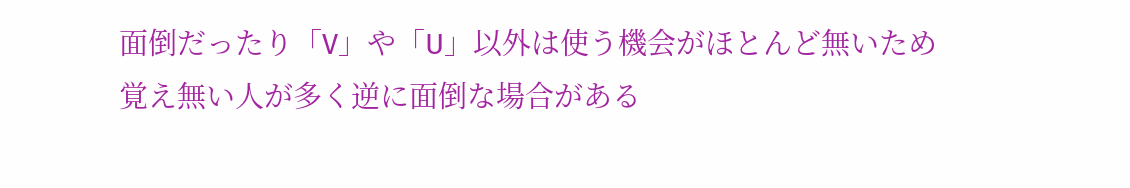面倒だったり「V」や「U」以外は使う機会がほとんど無いため覚え無い人が多く逆に面倒な場合がある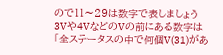ので11〜29は数字で表しましょう
3Vや4VなどのVの前にある数字は「全ステータスの中で何個V(31)があ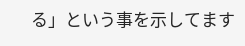る」という事を示してます